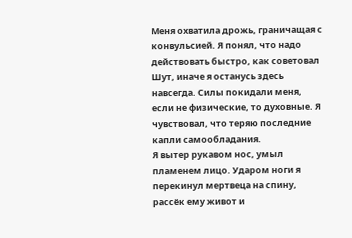Меня охватила дрожь, граничащая с конвульсией. Я понял, что надо действовать быстро, как советовал Шут, иначе я останусь здесь навсегда. Силы покидали меня, если не физические, то духовные. Я чувствовал, что теряю последние капли самообладания.
Я вытер рукавом нос, умыл пламенем лицо. Ударом ноги я перекинул мертвеца на спину, рассёк ему живот и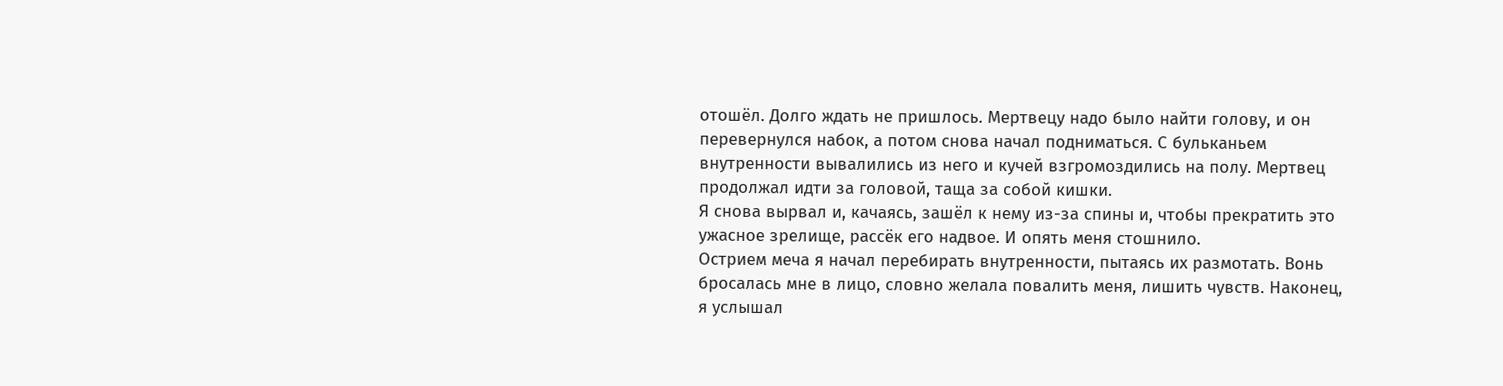отошёл. Долго ждать не пришлось. Мертвецу надо было найти голову, и он перевернулся набок, а потом снова начал подниматься. С бульканьем внутренности вывалились из него и кучей взгромоздились на полу. Мертвец продолжал идти за головой, таща за собой кишки.
Я снова вырвал и, качаясь, зашёл к нему из-за спины и, чтобы прекратить это ужасное зрелище, рассёк его надвое. И опять меня стошнило.
Острием меча я начал перебирать внутренности, пытаясь их размотать. Вонь бросалась мне в лицо, словно желала повалить меня, лишить чувств. Наконец, я услышал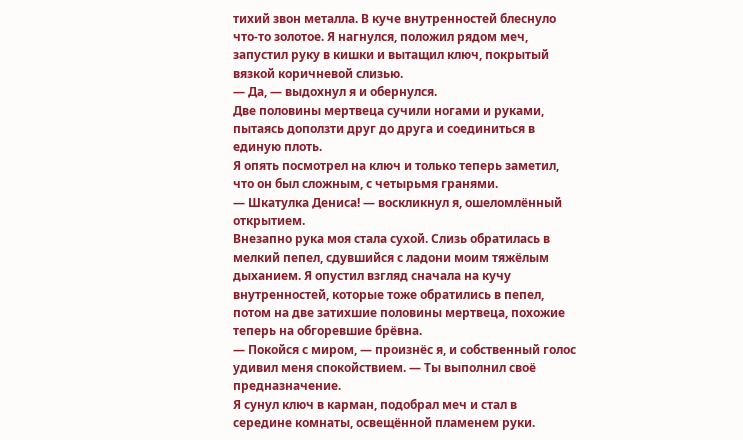тихий звон металла. В куче внутренностей блеснуло что-то золотое. Я нагнулся, положил рядом меч, запустил руку в кишки и вытащил ключ, покрытый вязкой коричневой слизью.
— Да, — выдохнул я и обернулся.
Две половины мертвеца сучили ногами и руками, пытаясь доползти друг до друга и соединиться в единую плоть.
Я опять посмотрел на ключ и только теперь заметил, что он был сложным, с четырьмя гранями.
— Шкатулка Дениса! — воскликнул я, ошеломлённый открытием.
Внезапно рука моя стала сухой. Слизь обратилась в мелкий пепел, сдувшийся с ладони моим тяжёлым дыханием. Я опустил взгляд сначала на кучу внутренностей, которые тоже обратились в пепел, потом на две затихшие половины мертвеца, похожие теперь на обгоревшие брёвна.
— Покойся с миром, — произнёс я, и собственный голос удивил меня спокойствием. — Ты выполнил своё предназначение.
Я сунул ключ в карман, подобрал меч и стал в середине комнаты, освещённой пламенем руки.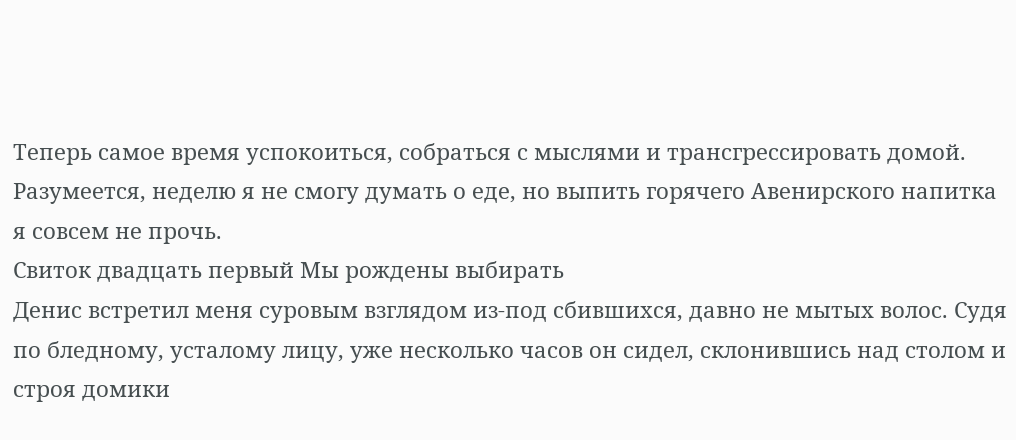Теперь самое время успокоиться, собраться с мыслями и трансгрессировать домой. Разумеется, неделю я не смогу думать о еде, но выпить горячего Авенирского напитка я совсем не прочь.
Свиток двадцать первый Мы рождены выбирать
Денис встретил меня суровым взглядом из-под сбившихся, давно не мытых волос. Судя по бледному, усталому лицу, уже несколько часов он сидел, склонившись над столом и строя домики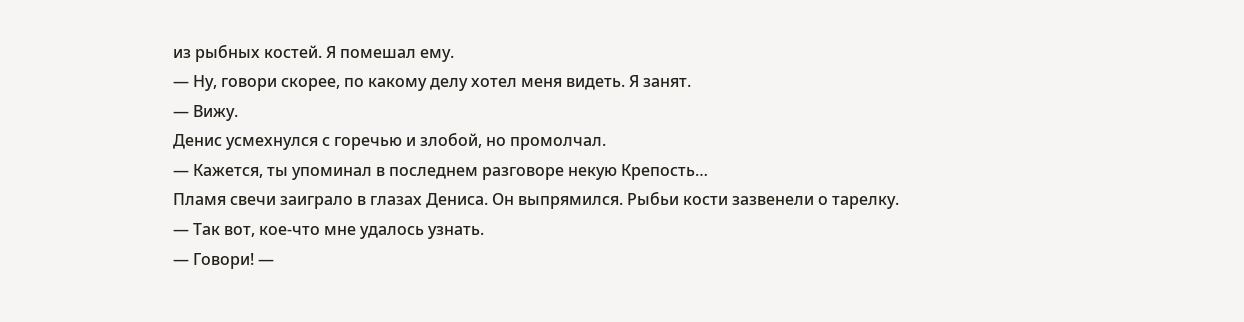из рыбных костей. Я помешал ему.
— Ну, говори скорее, по какому делу хотел меня видеть. Я занят.
— Вижу.
Денис усмехнулся с горечью и злобой, но промолчал.
— Кажется, ты упоминал в последнем разговоре некую Крепость…
Пламя свечи заиграло в глазах Дениса. Он выпрямился. Рыбьи кости зазвенели о тарелку.
— Так вот, кое-что мне удалось узнать.
— Говори! —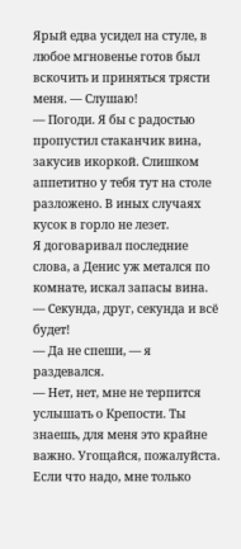Ярый едва усидел на стуле, в любое мгновенье готов был вскочить и приняться трясти меня. — Слушаю!
— Погоди. Я бы с радостью пропустил стаканчик вина, закусив икоркой. Слишком аппетитно у тебя тут на столе разложено. В иных случаях кусок в горло не лезет.
Я договаривал последние слова, а Денис уж метался по комнате, искал запасы вина.
— Секунда, друг, секунда и всё будет!
— Да не спеши, — я раздевался.
— Нет, нет, мне не терпится услышать о Крепости. Ты знаешь, для меня это крайне важно. Угощайся, пожалуйста. Если что надо, мне только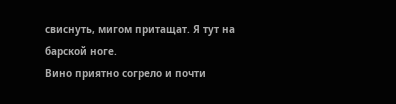свиснуть, мигом притащат. Я тут на барской ноге.
Вино приятно согрело и почти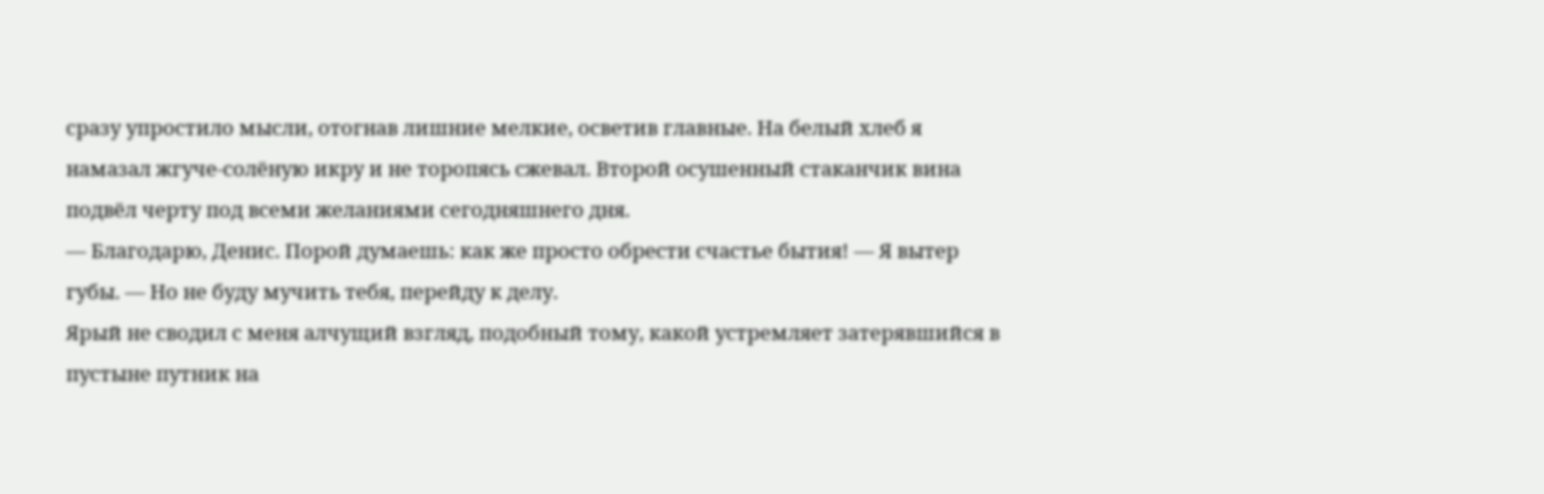сразу упростило мысли, отогнав лишние мелкие, осветив главные. На белый хлеб я намазал жгуче-солёную икру и не торопясь сжевал. Второй осушенный стаканчик вина подвёл черту под всеми желаниями сегодняшнего дня.
— Благодарю, Денис. Порой думаешь: как же просто обрести счастье бытия! — Я вытер губы. — Но не буду мучить тебя, перейду к делу.
Ярый не сводил с меня алчущий взгляд, подобный тому, какой устремляет затерявшийся в пустыне путник на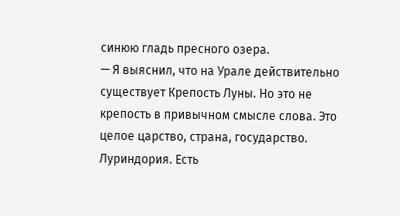синюю гладь пресного озера.
— Я выяснил, что на Урале действительно существует Крепость Луны. Но это не крепость в привычном смысле слова. Это целое царство, страна, государство. Луриндория. Есть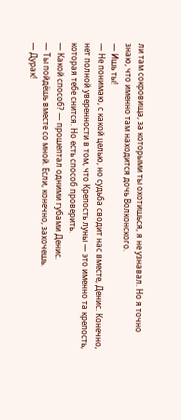ли там сокровища, за которыми ты охотишься, я не узнавал. Но я точно знаю, что именно там находится дочь Волконского.
— Ишь ты!
— Не понимаю, с какой целью, но судьба сводит нас вместе, Денис. Конечно, нет полной уверенности в том, что Крепость луны — это именно та крепость, которая тебе снится. Но есть способ проверить.
— Какой способ? — прошептал одними губами Денис.
— Ты пойдёшь вместе со мной. Если, конечно, захочешь.
— Дурак!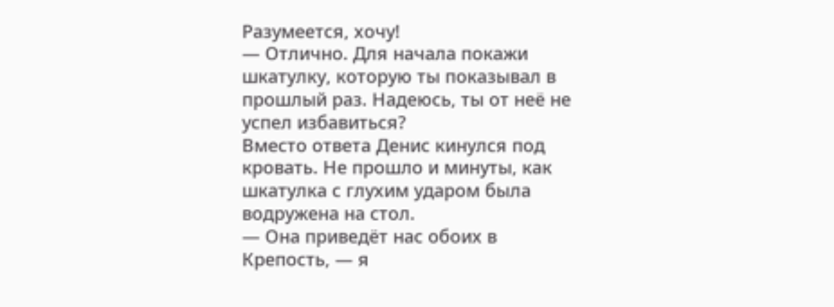Разумеется, хочу!
— Отлично. Для начала покажи шкатулку, которую ты показывал в прошлый раз. Надеюсь, ты от неё не успел избавиться?
Вместо ответа Денис кинулся под кровать. Не прошло и минуты, как шкатулка с глухим ударом была водружена на стол.
— Она приведёт нас обоих в Крепость, — я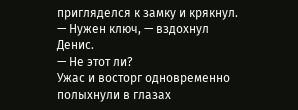пригляделся к замку и крякнул.
— Нужен ключ, — вздохнул Денис.
— Не этот ли?
Ужас и восторг одновременно полыхнули в глазах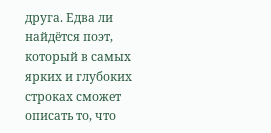друга. Едва ли найдётся поэт, который в самых ярких и глубоких строках сможет описать то, что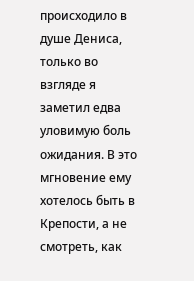происходило в душе Дениса, только во взгляде я заметил едва уловимую боль ожидания. В это мгновение ему хотелось быть в Крепости, а не смотреть, как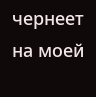чернеет на моей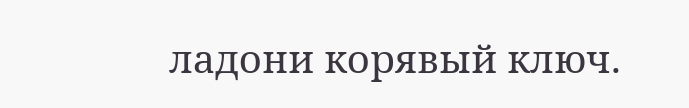ладони корявый ключ.